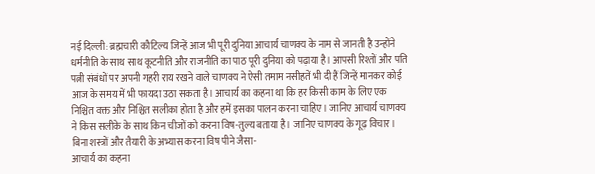नई दिल्ली: ब्रह्मचारी कौटिल्य जिन्हें आज भी पूरी दुनिया आचार्य चाणक्य के नाम से जानती है उन्होंने धर्मनीति के साथ साथ कूटनीति और राजनीति का पाठ पूरी दुनिया को पढ़ाया है। आपसी रिश्तों और पति पत्नी संबंधों पर अपनी गहरी राय रखने वाले चाणक्य ने ऐसी तमाम नसीहतें भी दी हैं जिन्हें मानकर कोई आज के समय में भी फायदा उठा सकता है। आचार्य का कहना था कि हर किसी काम के लिए एक निश्चित वक्त और निश्चित सलीका होता है और हमें इसका पालन करना चाहिए। जानिए आचार्य चाणक्य ने किस सलीके के साथ किन चीजों को करना विष-तुल्य बताया है। जानिए चाणक्य के गूढ़ विचार।
बिना शस्त्रों और तैयारी के अभ्यास करना विष पीने जैसा-
आचार्य का कहना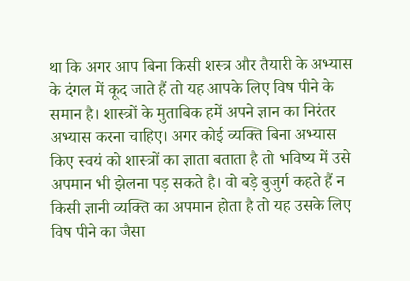था कि अगर आप बिना किसी शस्त्र और तैयारी के अभ्यास के दंगल में कूद जाते हैं तो यह आपके लिए विष पीने के समान है। शास्त्रों के मुताबिक हमें अपने ज्ञान का निरंतर अभ्यास करना चाहिए। अगर कोई व्यक्ति बिना अभ्यास किए स्वयं को शास्त्रों का ज्ञाता बताता है तो भविष्य में उसे अपमान भी झेलना पड़ सकते है। वो बड़े बुजुर्ग कहते हैं न किसी ज्ञानी व्यक्ति का अपमान होता है तो यह उसके लिए विष पीने का जैसा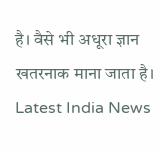है। वैसे भी अधूरा ज्ञान खतरनाक माना जाता है।
Latest India News